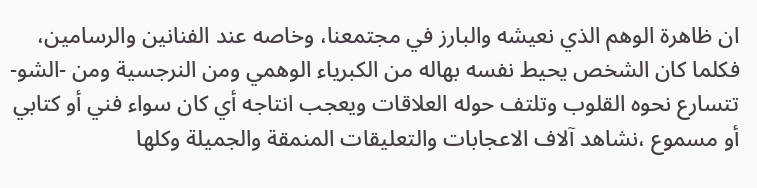ان ظاهرة الوهم الذي نعيشه والبارز في مجتمعنا، وخاصه عند الفنانين والرسامين، فكلما كان الشخص يحيط نفسه بهاله من الكبرياء الوهمي ومن النرجسية ومن -الشو- تتسارع نحوه القلوب وتلتف حوله العلاقات ويعجب انتاجه أي كان سواء فني أو كتابي أو مسموع ،نشاهد آلاف الاعجابات والتعليقات المنمقة والجميلة وكلها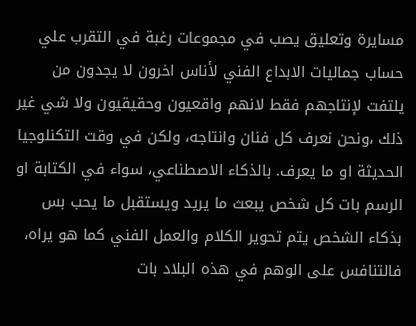مسايرة وتعليق يصب في مجموعات رغبة في التقرب علي حساب جماليات الابداع الفني لأناس اخرون لا يجدون من يلتفت لإنتاجهم فقط لانهم واقعيون وحقيقيون ولا شي غير ذلك ،ونحن نعرف كل فنان وانتاجه، ولكن في وقت التكنلوجيا الحديثة او ما يعرف. بالذكاء الاصطناعي، سواء في الكتابة او الرسم بات كل شخص يبعث ما يريد ويستقبل ما يحب بس بذكاء الشخص يتم تحوير الكلام والعمل الفني كما هو يراه، فالتنافس على الوهم في هذه البلاد بات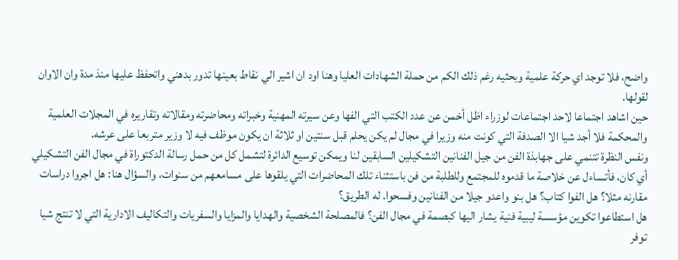واضح، فلا توجد اي حركة علمية وبحثيه رغم ذلك الكم من حملة الشهادات العليا وهنا اود ان اشير الي نقاط بعينها تدور بدهني واتحفظ عليها منذ مدة وان الاوان لقولها.
حين اشاهد اجتماعا لاحد اجتماعات لوزراء اظل أخمن عن عدد الكتب التي الفها وعن سيرته المهنية وخبراته ومحاضرته ومقالاته وتقاريره في المجلات العلمية والمحكمة فلا أجد شيا الا الصدفة التي كونت منه وزيرا في مجال لم يكن يحلم قبل سنتين او ثلاثة ان يكون موظف فيه لا وزير متربعا على عرشه.
ونفس النظرة تتنمي على جهابذة الفن من جيل الفنانين التشكيلين السابقين لنا ويمكن توسيع الدائرة لتشمل كل من حمل رسالة الدكتوراة في مجال الفن التشكيلي أي كان، فأتساءل عن خلاصة ما قدموه للمجتمع وللطلبة من فن باستثناء تلك المحاضرات التي يلقوها على مسامعهم من سنوات، والسؤال هنا: هل اجروا دراسات مقارنه مثلا؟ هل الفوا كتاب؟ هل بنو واعدو جيلا من الفنانين وفسحوا. له الطريق؟
هل استطاعوا تكوين مؤسسة ليبية فنية يشار اليها كبصمة في مجال الفن؟ فالمصلحة الشخصية والهدايا والمزايا والسفريات والتكاليف الادارية التي لا تنتج شيا توفر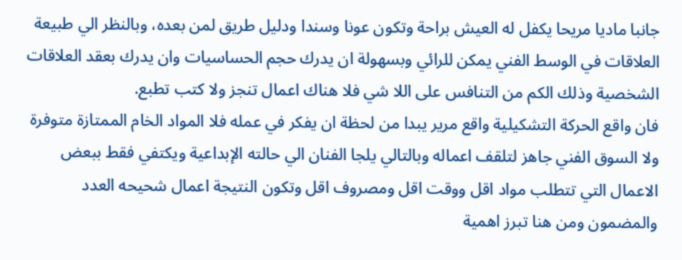جانبا ماديا مريحا يكفل له العيش براحة وتكون عونا وسندا ودليل طريق لمن بعده، وبالنظر الي طبيعة العلاقات في الوسط الفني يمكن للرائي وبسهولة ان يدرك حجم الحساسيات وان يدرك بعقد العلاقات الشخصية وذلك الكم من التنافس على اللا شي فلا هناك اعمال تنجز ولا كتب تطبع.
فان واقع الحركة التشكيلية واقع مرير يبدا من لحظة ان يفكر في عمله فلا المواد الخام الممتازة متوفرة ولا السوق الفني جاهز لتلقف اعماله وبالتالي يلجا الفنان الي حالته الإبداعية ويكتفي فقط ببعض الاعمال التي تتطلب مواد اقل ووقت اقل ومصروف اقل وتكون النتيجة اعمال شحيحه العدد والمضمون ومن هنا تبرز اهمية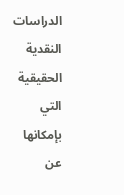الدراسات النقدية الحقيقية التي بإمكانها عن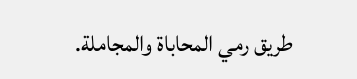طريق رمي المحاباة والمجاملة.